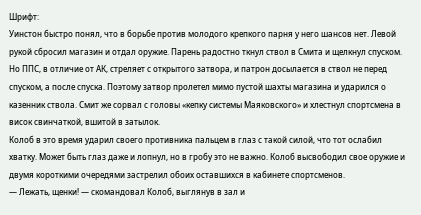Шрифт:
Уинстон быстро понял, что в борьбе против молодого крепкого парня у него шансов нет. Левой рукой сбросил магазин и отдал оружие. Парень радостно ткнул ствол в Смита и щелкнул спуском. Но ППС, в отличие от АК, стреляет с открытого затвора, и патрон досылается в ствол не перед спуском, а после спуска. Поэтому затвор пролетел мимо пустой шахты магазина и ударился о казенник ствола. Смит же сорвал с головы «кепку системы Маяковского» и хлестнул спортсмена в висок свинчаткой, вшитой в затылок.
Колоб в это время ударил своего противника пальцем в глаз с такой силой, что тот ослабил хватку. Может быть глаз даже и лопнул, но в гробу это не важно. Колоб высвободил свое оружие и двумя короткими очередями застрелил обоих оставшихся в кабинете спортсменов.
— Лежать, щенки! — скомандовал Колоб, выглянув в зал и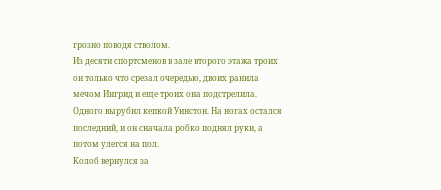грозно поводя стволом.
Из десяти спортсменов в зале второго этажа троих он только что срезал очередью, двоих ранила мечом Ингрид и еще троих она подстрелила. Одного вырубил кепкой Уинстон. На ногах остался последний, и он сначала робко поднял руки, а потом улегся на пол.
Колоб вернулся за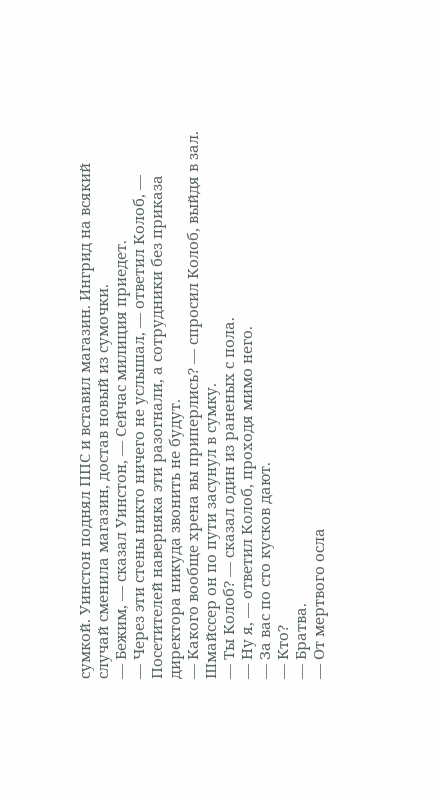сумкой. Уинстон поднял ППС и вставил магазин. Ингрид на всякий случай сменила магазин, достав новый из сумочки.
— Бежим, — сказал Уинстон, — Сейчас милиция приедет.
— Через эти стены никто ничего не услышал, — ответил Колоб, — Посетителей наверняка эти разогнали, а сотрудники без приказа директора никуда звонить не будут.
— Какого вообще хрена вы приперлись? — спросил Колоб, выйдя в зал. Шмайссер он по пути засунул в сумку.
— Ты Колоб? — сказал один из раненых с пола.
— Ну я, — ответил Колоб, проходя мимо него.
— За вас по сто кусков дают.
— Кто?
— Братва.
— От мертвого осла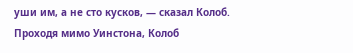уши им, а не сто кусков, — сказал Колоб.
Проходя мимо Уинстона, Колоб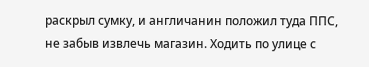раскрыл сумку, и англичанин положил туда ППС, не забыв извлечь магазин. Ходить по улице с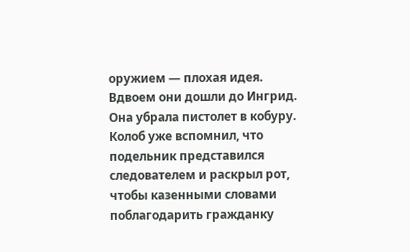оружием — плохая идея.
Вдвоем они дошли до Ингрид. Она убрала пистолет в кобуру. Колоб уже вспомнил, что подельник представился следователем и раскрыл рот, чтобы казенными словами поблагодарить гражданку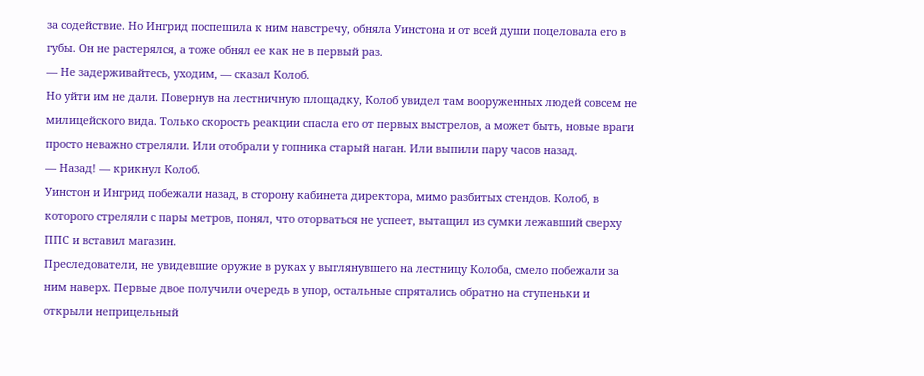за содействие. Но Ингрид поспешила к ним навстречу, обняла Уинстона и от всей души поцеловала его в губы. Он не растерялся, а тоже обнял ее как не в первый раз.
— Не задерживайтесь, уходим, — сказал Колоб.
Но уйти им не дали. Повернув на лестничную площадку, Колоб увидел там вооруженных людей совсем не милицейского вида. Только скорость реакции спасла его от первых выстрелов, а может быть, новые враги просто неважно стреляли. Или отобрали у гопника старый наган. Или выпили пару часов назад.
— Назад! — крикнул Колоб.
Уинстон и Ингрид побежали назад, в сторону кабинета директора, мимо разбитых стендов. Колоб, в которого стреляли с пары метров, понял, что оторваться не успеет, вытащил из сумки лежавший сверху ППС и вставил магазин.
Преследователи, не увидевшие оружие в руках у выглянувшего на лестницу Колоба, смело побежали за ним наверх. Первые двое получили очередь в упор, остальные спрятались обратно на ступеньки и открыли неприцельный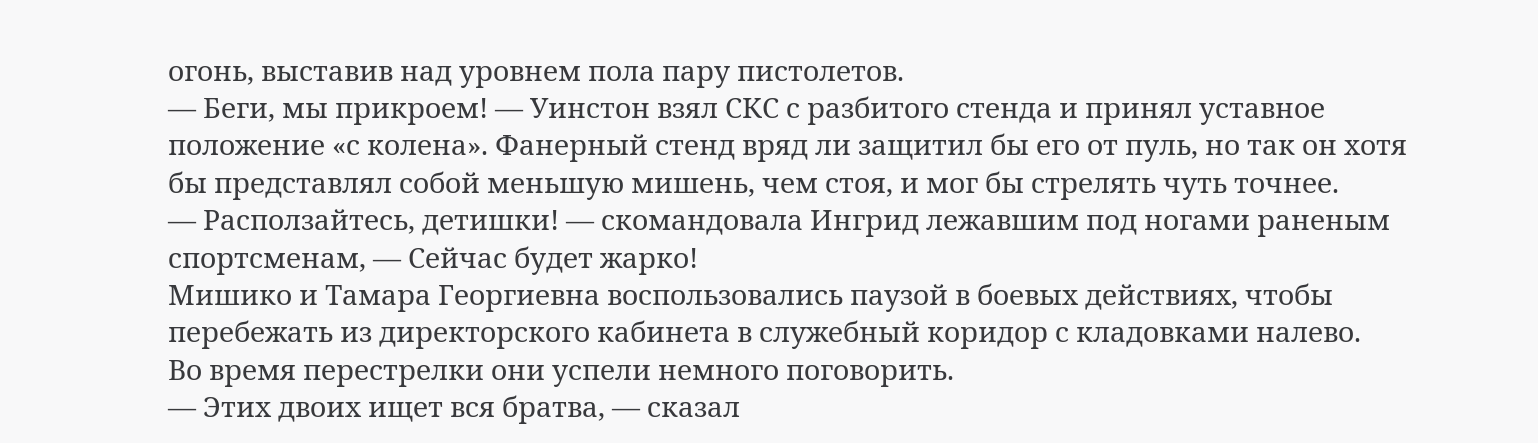огонь, выставив над уровнем пола пару пистолетов.
— Беги, мы прикроем! — Уинстон взял СКС с разбитого стенда и принял уставное положение «с колена». Фанерный стенд вряд ли защитил бы его от пуль, но так он хотя бы представлял собой меньшую мишень, чем стоя, и мог бы стрелять чуть точнее.
— Расползайтесь, детишки! — скомандовала Ингрид лежавшим под ногами раненым спортсменам, — Сейчас будет жарко!
Мишико и Тамара Георгиевна воспользовались паузой в боевых действиях, чтобы перебежать из директорского кабинета в служебный коридор с кладовками налево.
Во время перестрелки они успели немного поговорить.
— Этих двоих ищет вся братва, — сказал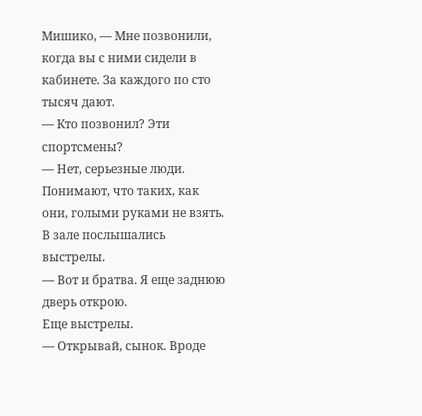Мишико, — Мне позвонили, когда вы с ними сидели в кабинете. За каждого по сто тысяч дают.
— Кто позвонил? Эти спортсмены?
— Нет, серьезные люди. Понимают, что таких, как они, голыми руками не взять.
В зале послышались выстрелы.
— Вот и братва. Я еще заднюю дверь открою.
Еще выстрелы.
— Открывай, сынок. Вроде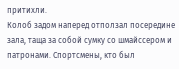притихли.
Колоб задом наперед отползал посередине зала, таща за собой сумку со шмайссером и патронами. Спортсмены, кто был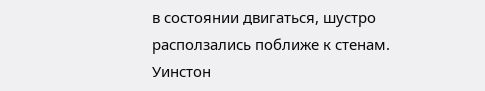в состоянии двигаться, шустро расползались поближе к стенам. Уинстон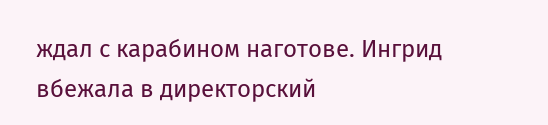ждал с карабином наготове. Ингрид вбежала в директорский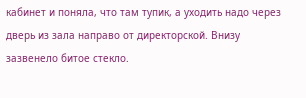кабинет и поняла, что там тупик, а уходить надо через дверь из зала направо от директорской. Внизу зазвенело битое стекло.